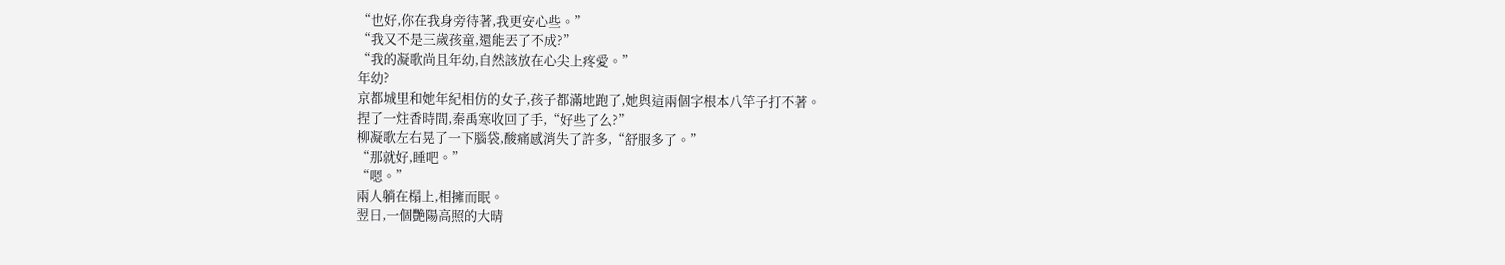“也好,你在我身旁待著,我更安心些。”
“我又不是三歲孩童,還能丟了不成?”
“我的凝歌尚且年幼,自然該放在心尖上疼愛。”
年幼?
京都城里和她年紀相仿的女子,孩子都滿地跑了,她與這兩個字根本八竿子打不著。
捏了一炷香時間,秦禹寒收回了手,“好些了么?”
柳凝歌左右晃了一下腦袋,酸痛感消失了許多,“舒服多了。”
“那就好,睡吧。”
“嗯。”
兩人躺在榻上,相擁而眠。
翌日,一個艷陽高照的大晴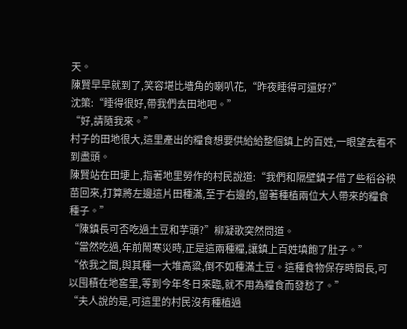天。
陳賢早早就到了,笑容堪比墻角的喇叭花,“昨夜睡得可還好?”
沈策:“睡得很好,帶我們去田地吧。”
“好,請隨我來。”
村子的田地很大,這里產出的糧食想要供給給整個鎮上的百姓,一眼望去看不到盡頭。
陳賢站在田埂上,指著地里勞作的村民說道:“我們和隔壁鎮子借了些稻谷秧苗回來,打算將左邊這片田種滿,至于右邊的,留著種植兩位大人帶來的糧食種子。”
“陳鎮長可否吃過土豆和芋頭?”柳凝歌突然問道。
“當然吃過,年前鬧寒災時,正是這兩種糧,讓鎮上百姓填飽了肚子。”
“依我之間,與其種一大堆高粱,倒不如種滿土豆。這種食物保存時間長,可以囤積在地窖里,等到今年冬日來臨,就不用為糧食而發愁了。”
“夫人說的是,可這里的村民沒有種植過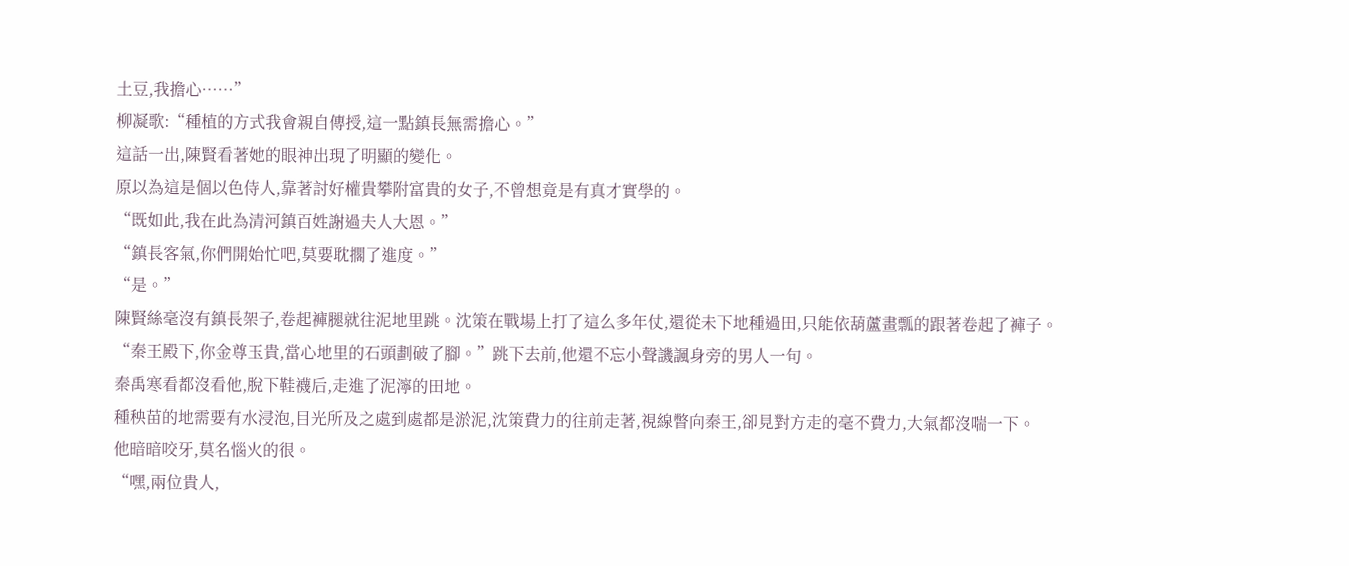土豆,我擔心……”
柳凝歌:“種植的方式我會親自傳授,這一點鎮長無需擔心。”
這話一出,陳賢看著她的眼神出現了明顯的變化。
原以為這是個以色侍人,靠著討好權貴攀附富貴的女子,不曾想竟是有真才實學的。
“既如此,我在此為清河鎮百姓謝過夫人大恩。”
“鎮長客氣,你們開始忙吧,莫要耽擱了進度。”
“是。”
陳賢絲毫沒有鎮長架子,卷起褲腿就往泥地里跳。沈策在戰場上打了這么多年仗,還從未下地種過田,只能依葫蘆畫瓢的跟著卷起了褲子。
“秦王殿下,你金尊玉貴,當心地里的石頭劃破了腳。”跳下去前,他還不忘小聲譏諷身旁的男人一句。
秦禹寒看都沒看他,脫下鞋襪后,走進了泥濘的田地。
種秧苗的地需要有水浸泡,目光所及之處到處都是淤泥,沈策費力的往前走著,視線瞥向秦王,卻見對方走的毫不費力,大氣都沒喘一下。
他暗暗咬牙,莫名惱火的很。
“嘿,兩位貴人,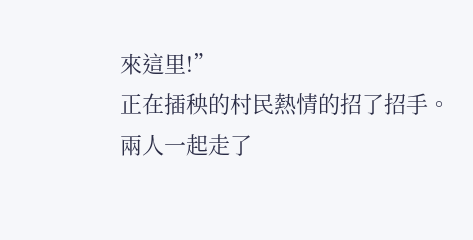來這里!”
正在插秧的村民熱情的招了招手。
兩人一起走了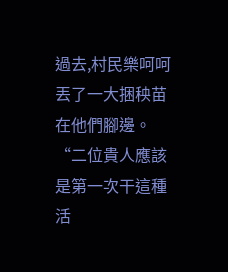過去,村民樂呵呵丟了一大捆秧苗在他們腳邊。
“二位貴人應該是第一次干這種活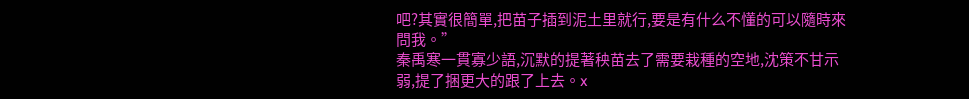吧?其實很簡單,把苗子插到泥土里就行,要是有什么不懂的可以隨時來問我。”
秦禹寒一貫寡少語,沉默的提著秧苗去了需要栽種的空地,沈策不甘示弱,提了捆更大的跟了上去。x